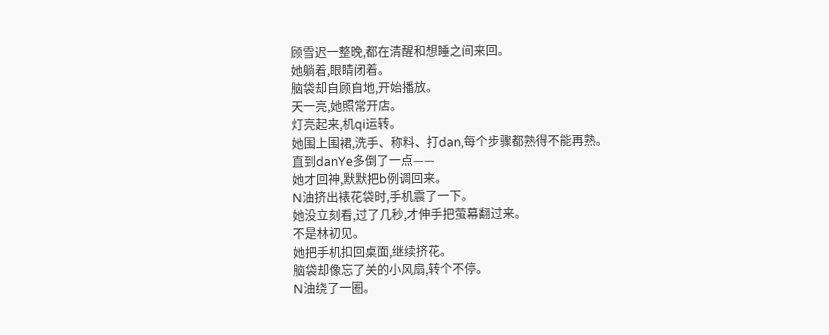顾雪迟一整晚,都在清醒和想睡之间来回。
她躺着,眼睛闭着。
脑袋却自顾自地,开始播放。
天一亮,她照常开店。
灯亮起来,机qi运转。
她围上围裙,洗手、称料、打dan,每个步骤都熟得不能再熟。
直到danYe多倒了一点——
她才回神,默默把b例调回来。
N油挤出裱花袋时,手机震了一下。
她没立刻看,过了几秒,才伸手把萤幕翻过来。
不是林初见。
她把手机扣回桌面,继续挤花。
脑袋却像忘了关的小风扇,转个不停。
N油绕了一圈。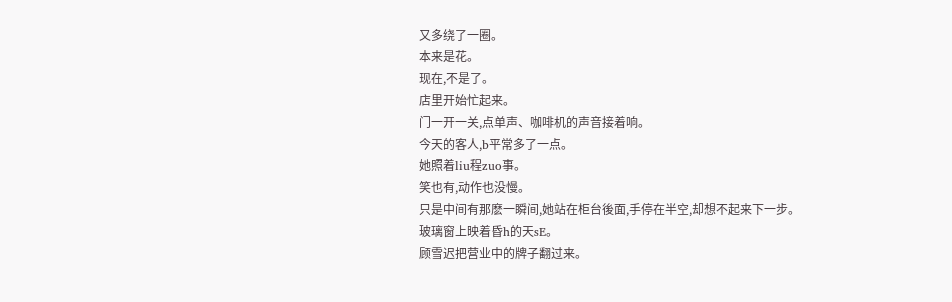又多绕了一圈。
本来是花。
现在,不是了。
店里开始忙起来。
门一开一关,点单声、咖啡机的声音接着响。
今天的客人,b平常多了一点。
她照着liu程zuo事。
笑也有,动作也没慢。
只是中间有那麽一瞬间,她站在柜台後面,手停在半空,却想不起来下一步。
玻璃窗上映着昏h的天sE。
顾雪迟把营业中的牌子翻过来。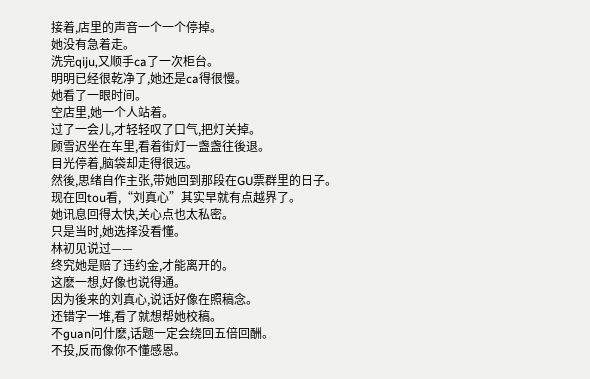接着,店里的声音一个一个停掉。
她没有急着走。
洗完qiju,又顺手ca了一次柜台。
明明已经很乾净了,她还是ca得很慢。
她看了一眼时间。
空店里,她一个人站着。
过了一会儿,才轻轻叹了口气,把灯关掉。
顾雪迟坐在车里,看着街灯一盏盏往後退。
目光停着,脑袋却走得很远。
然後,思绪自作主张,带她回到那段在GU票群里的日子。
现在回tou看,“刘真心”其实早就有点越界了。
她讯息回得太快,关心点也太私密。
只是当时,她选择没看懂。
林初见说过——
终究她是赔了违约金,才能离开的。
这麽一想,好像也说得通。
因为後来的刘真心,说话好像在照稿念。
还错字一堆,看了就想帮她校稿。
不guan问什麽,话题一定会绕回五倍回酬。
不投,反而像你不懂感恩。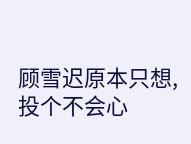顾雪迟原本只想,投个不会心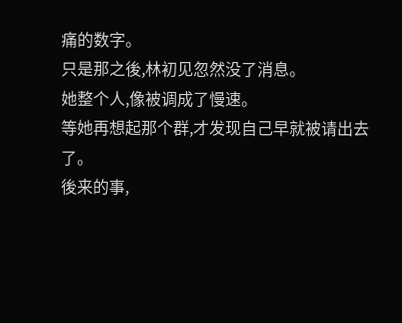痛的数字。
只是那之後,林初见忽然没了消息。
她整个人,像被调成了慢速。
等她再想起那个群,才发现自己早就被请出去了。
後来的事,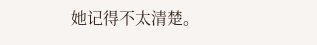她记得不太清楚。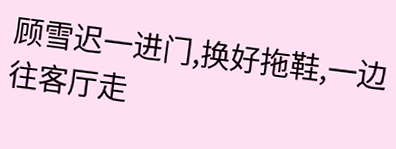顾雪迟一进门,换好拖鞋,一边往客厅走